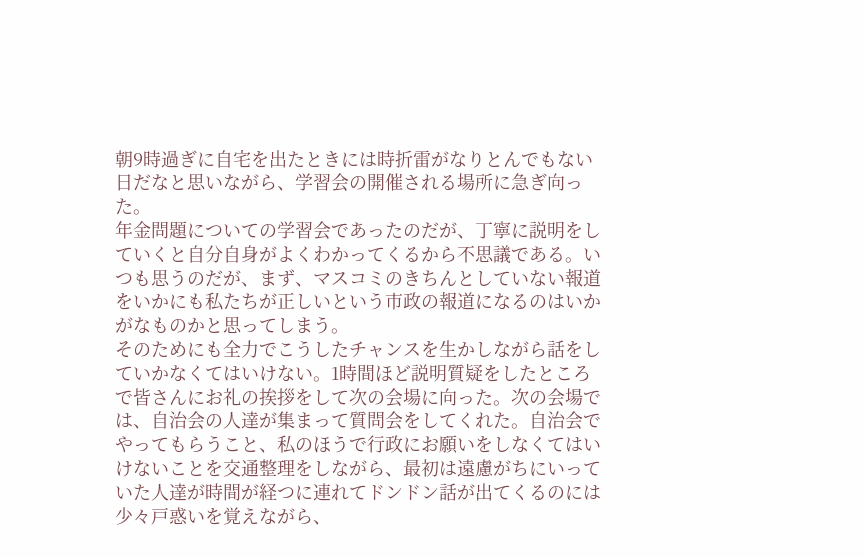朝9時過ぎに自宅を出たときには時折雷がなりとんでもない日だなと思いながら、学習会の開催される場所に急ぎ向った。
年金問題についての学習会であったのだが、丁寧に説明をしていくと自分自身がよくわかってくるから不思議である。いつも思うのだが、まず、マスコミのきちんとしていない報道をいかにも私たちが正しいという市政の報道になるのはいかがなものかと思ってしまう。
そのためにも全力でこうしたチャンスを生かしながら話をしていかなくてはいけない。1時間ほど説明質疑をしたところで皆さんにお礼の挨拶をして次の会場に向った。次の会場では、自治会の人達が集まって質問会をしてくれた。自治会でやってもらうこと、私のほうで行政にお願いをしなくてはいけないことを交通整理をしながら、最初は遠慮がちにいっていた人達が時間が経つに連れてドンドン話が出てくるのには少々戸惑いを覚えながら、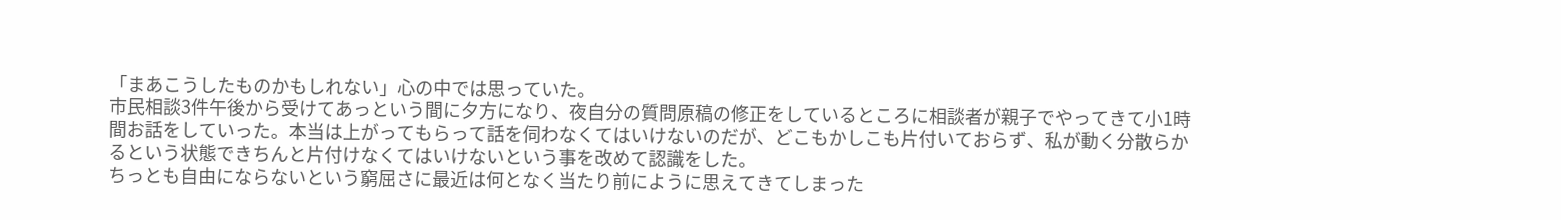「まあこうしたものかもしれない」心の中では思っていた。
市民相談3件午後から受けてあっという間に夕方になり、夜自分の質問原稿の修正をしているところに相談者が親子でやってきて小1時間お話をしていった。本当は上がってもらって話を伺わなくてはいけないのだが、どこもかしこも片付いておらず、私が動く分散らかるという状態できちんと片付けなくてはいけないという事を改めて認識をした。
ちっとも自由にならないという窮屈さに最近は何となく当たり前にように思えてきてしまった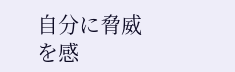自分に脅威を感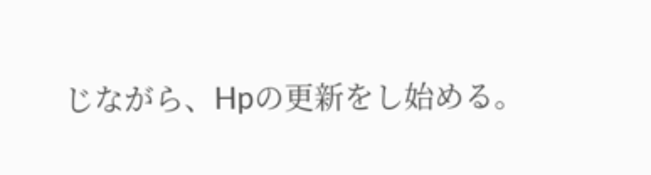じながら、Hpの更新をし始める。